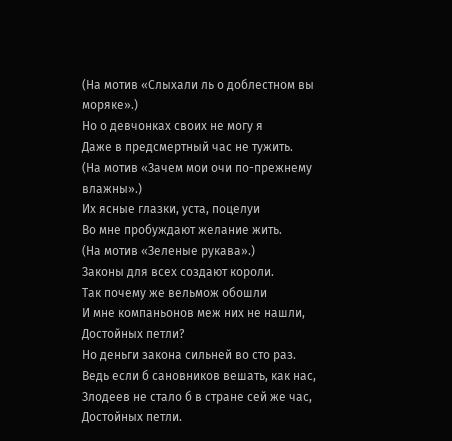(На мотив «Слыхали ль о доблестном вы моряке».)
Но о девчонках своих не могу я
Даже в предсмертный час не тужить.
(На мотив «Зачем мои очи по-прежнему влажны».)
Их ясные глазки, уста, поцелуи
Во мне пробуждают желание жить.
(На мотив «Зеленые рукава».)
Законы для всех создают короли.
Так почему же вельмож обошли
И мне компаньонов меж них не нашли,
Достойных петли?
Но деньги закона сильней во сто раз.
Ведь если б сановников вешать, как нас,
Злодеев не стало б в стране сей же час,
Достойных петли.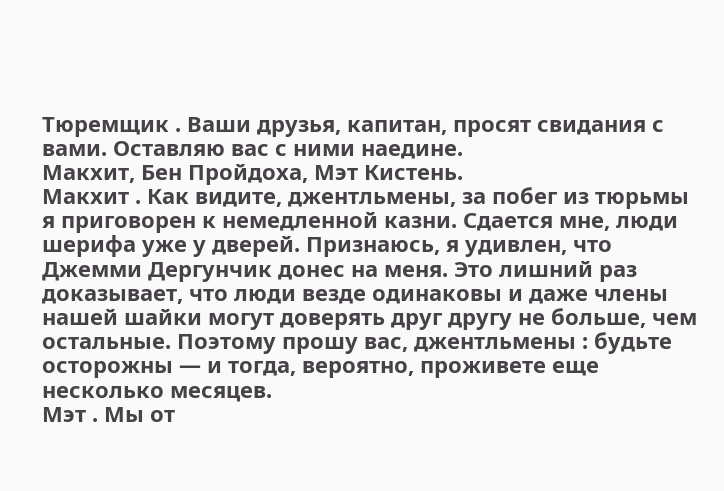Тюремщик . Ваши друзья, капитан, просят свидания с вами. Оставляю вас с ними наедине.
Макхит, Бен Пройдоха, Мэт Кистень.
Макхит . Как видите, джентльмены, за побег из тюрьмы я приговорен к немедленной казни. Сдается мне, люди шерифа уже у дверей. Признаюсь, я удивлен, что Джемми Дергунчик донес на меня. Это лишний раз доказывает, что люди везде одинаковы и даже члены нашей шайки могут доверять друг другу не больше, чем остальные. Поэтому прошу вас, джентльмены : будьте осторожны — и тогда, вероятно, проживете еще несколько месяцев.
Мэт . Мы от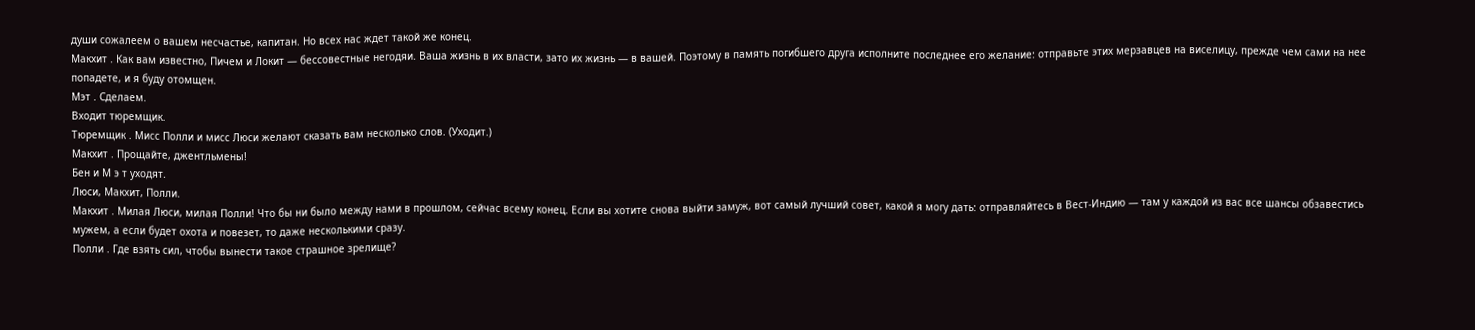души сожалеем о вашем несчастье, капитан. Но всех нас ждет такой же конец.
Макхит . Как вам известно, Пичем и Локит — бессовестные негодяи. Ваша жизнь в их власти, зато их жизнь — в вашей. Поэтому в память погибшего друга исполните последнее его желание: отправьте этих мерзавцев на виселицу, прежде чем сами на нее попадете, и я буду отомщен.
Мэт . Сделаем.
Входит тюремщик.
Тюремщик . Мисс Полли и мисс Люси желают сказать вам несколько слов. (Уходит.)
Макхит . Прощайте, джентльмены!
Бен и М э т уходят.
Люси, Макхит, Полли.
Макхит . Милая Люси, милая Полли! Что бы ни было между нами в прошлом, сейчас всему конец. Если вы хотите снова выйти замуж, вот самый лучший совет, какой я могу дать: отправляйтесь в Вест-Индию — там у каждой из вас все шансы обзавестись мужем, а если будет охота и повезет, то даже несколькими сразу.
Полли . Где взять сил, чтобы вынести такое страшное зрелище?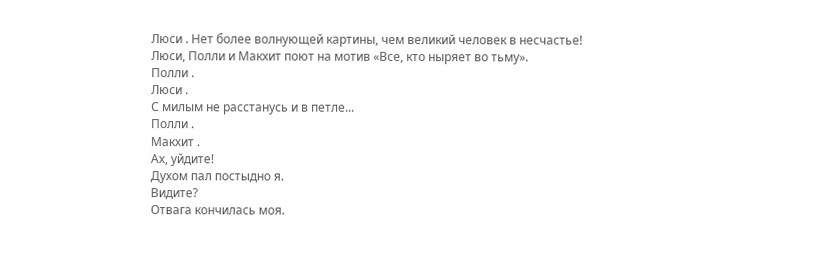Люси . Нет более волнующей картины, чем великий человек в несчастье!
Люси, Полли и Макхит поют на мотив «Все, кто ныряет во тьму».
Полли .
Люси .
С милым не расстанусь и в петле...
Полли .
Макхит .
Ах, уйдите!
Духом пал постыдно я.
Видите?
Отвага кончилась моя.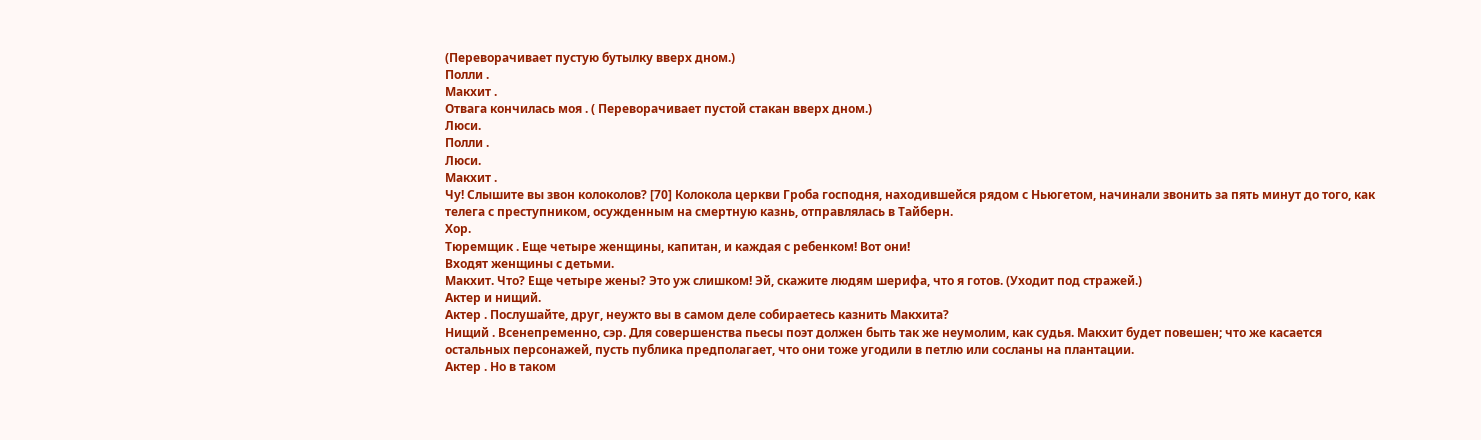(Переворачивает пустую бутылку вверх дном.)
Полли .
Макхит .
Отвага кончилась моя . ( Переворачивает пустой стакан вверх дном.)
Люси.
Полли .
Люси.
Макхит .
Чу! Слышите вы звон колоколов? [70] Колокола церкви Гроба господня, находившейся рядом с Ньюгетом, начинали звонить за пять минут до того, как телега с преступником, осужденным на смертную казнь, отправлялась в Тайберн.
Хор.
Тюремщик . Еще четыре женщины, капитан, и каждая с ребенком! Вот они!
Входят женщины с детьми.
Макхит. Что? Еще четыре жены? Это уж слишком! Эй, скажите людям шерифа, что я готов. (Уходит под стражей.)
Актер и нищий.
Актер . Послушайте, друг, неужто вы в самом деле собираетесь казнить Макхита?
Нищий . Всенепременно, сэр. Для совершенства пьесы поэт должен быть так же неумолим, как судья. Макхит будет повешен; что же касается остальных персонажей, пусть публика предполагает, что они тоже угодили в петлю или сосланы на плантации.
Актер . Но в таком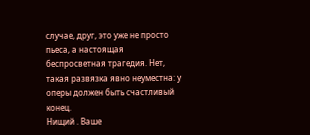случае, друг, это уже не просто пьеса, а настоящая беспросветная трагедия. Нет, такая развязка явно неуместна: у оперы должен быть счастливый конец.
Нищий . Ваше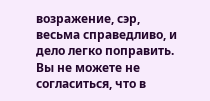возражение, сэр, весьма справедливо, и дело легко поправить. Вы не можете не согласиться, что в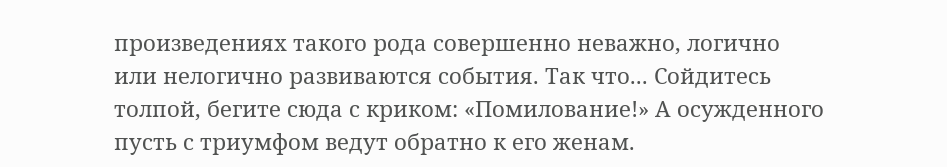произведениях такого рода совершенно неважно, логично или нелогично развиваются события. Так что... Сойдитесь толпой, бегите сюда с криком: «Помилование!» А осужденного пусть с триумфом ведут обратно к его женам.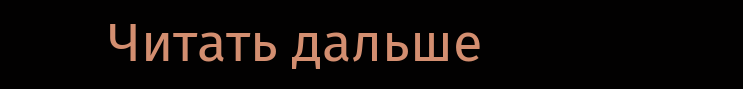Читать дальше